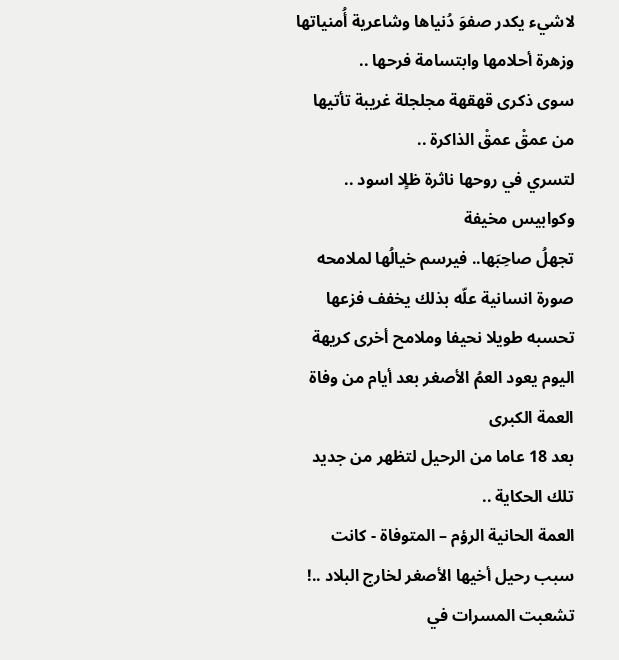لاشيء يكدر صفوَ دُنياها وشاعرية أُمنياتها
وزهرة أحلامها وابتسامة فرحها ..
سوى ذكرى قهقهة مجلجلة غريبة تأتيها من عمقْ عمقْ الذاكرة ..
لتسري في روحها ناثرة ظلٍا اسود .. وكوابيس مخيفة
تجهلُ صاحِبَها.. فيرسم خيالُها لملامحه صورة انسانية علّه بذلك يخفف فزعها
تحسبه طويلا نحيفا وملامح أخرى كريهة
اليوم يعود العمُ الأصغر بعد أيام من وفاة العمة الكبرى
بعد 18 عاما من الرحيل لتظهر من جديد تلك الحكاية ..
العمة الحانية الرؤم – المتوفاة - كانت سبب رحيل أخيها الأصغر لخارج البلاد ..!
تشعبت المسرات في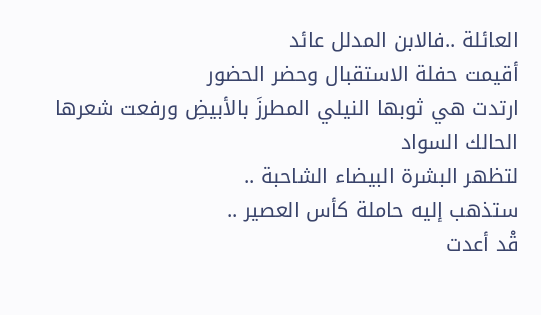العائلة ..فالابن المدلل عائد
أقيمت حفلة الاستقبال وحضر الحضور
ارتدت هي ثوبها النيلي المطرزَ بالأبيضِ ورفعت شعرها الحالك السواد
لتظهر البشرة البيضاء الشاحبة ..
ستذهب إليه حاملة كأس العصير ..
قْد أعدت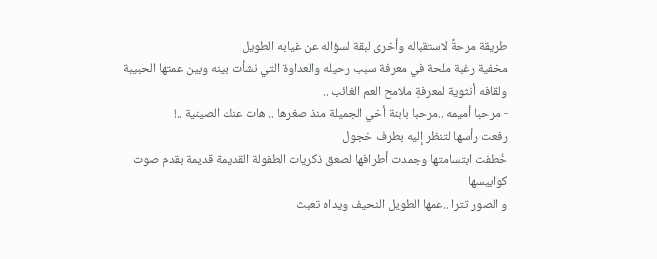طريقة مرحةً لاستقباله وأخرى لبقة لسؤاله عن غيابه الطويل
مخفية رغبة ملحة في معرفة سبب رحيله والعداوة التي نشأت بينه وبين عمتها الحبيبة
ولقافه أنثوية لمعرفةِ ملامح العم الغائب ..
- مرحبا أميمه ..مرحبا بابنة أخي الجميلة منذ صغرها .. هات عنك الصينية ..!
رفعت رأسها لتنظر إليه بطرف خجول
خُطفت ابتسامتها وجمدت أطرافها لصعق ذكريات الطفولة القديمة قديمة بقدم صوت كوابيسها
و الصور تترا ..عمها الطويل النحيف ويداه تعبث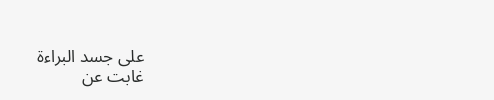على جسد البراءة
غابت عن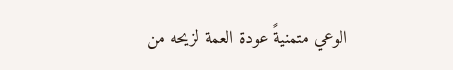الوعي متمنيةً عودة العمة لزيحه من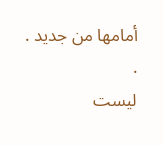أمامها من جديد .
.
ليست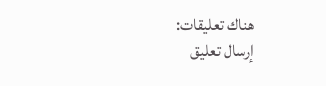هناك تعليقات:
إرسال تعليق